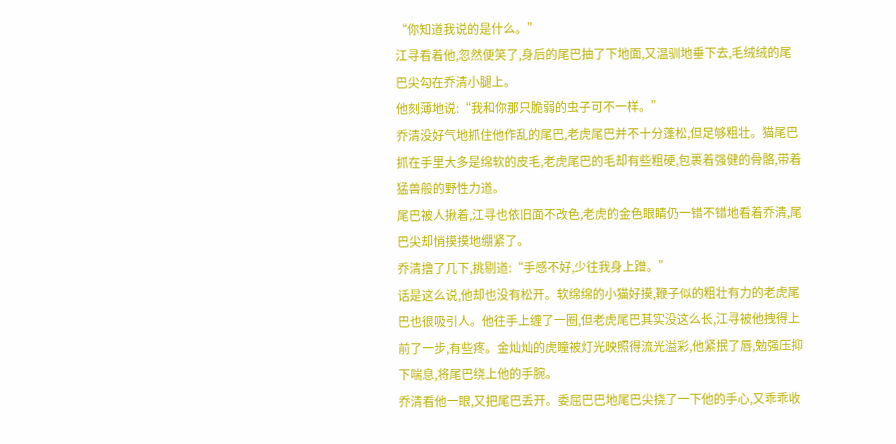“你知道我说的是什么。”
江寻看着他,忽然便笑了,身后的尾巴抽了下地面,又温驯地垂下去,毛绒绒的尾巴尖勾在乔清小腿上。
他刻薄地说:“我和你那只脆弱的虫子可不一样。”
乔清没好气地抓住他作乱的尾巴,老虎尾巴并不十分蓬松,但足够粗壮。猫尾巴抓在手里大多是绵软的皮毛,老虎尾巴的毛却有些粗硬,包裹着强健的骨骼,带着猛兽般的野性力道。
尾巴被人揪着,江寻也依旧面不改色,老虎的金色眼睛仍一错不错地看着乔清,尾巴尖却悄摸摸地绷紧了。
乔清撸了几下,挑剔道:“手感不好,少往我身上蹭。”
话是这么说,他却也没有松开。软绵绵的小猫好摸,鞭子似的粗壮有力的老虎尾巴也很吸引人。他往手上缠了一圈,但老虎尾巴其实没这么长,江寻被他拽得上前了一步,有些疼。金灿灿的虎瞳被灯光映照得流光溢彩,他紧抿了唇,勉强压抑下喘息,将尾巴绕上他的手腕。
乔清看他一眼,又把尾巴丢开。委屈巴巴地尾巴尖挠了一下他的手心,又乖乖收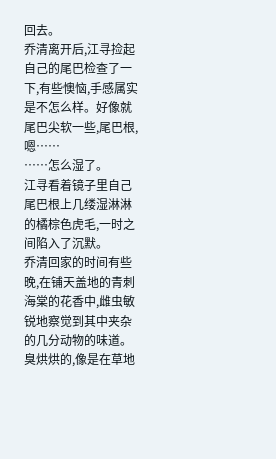回去。
乔清离开后,江寻捡起自己的尾巴检查了一下,有些懊恼,手感属实是不怎么样。好像就尾巴尖软一些,尾巴根,嗯……
……怎么湿了。
江寻看着镜子里自己尾巴根上几缕湿淋淋的橘棕色虎毛,一时之间陷入了沉默。
乔清回家的时间有些晚,在铺天盖地的青刺海棠的花香中,雌虫敏锐地察觉到其中夹杂的几分动物的味道。臭烘烘的,像是在草地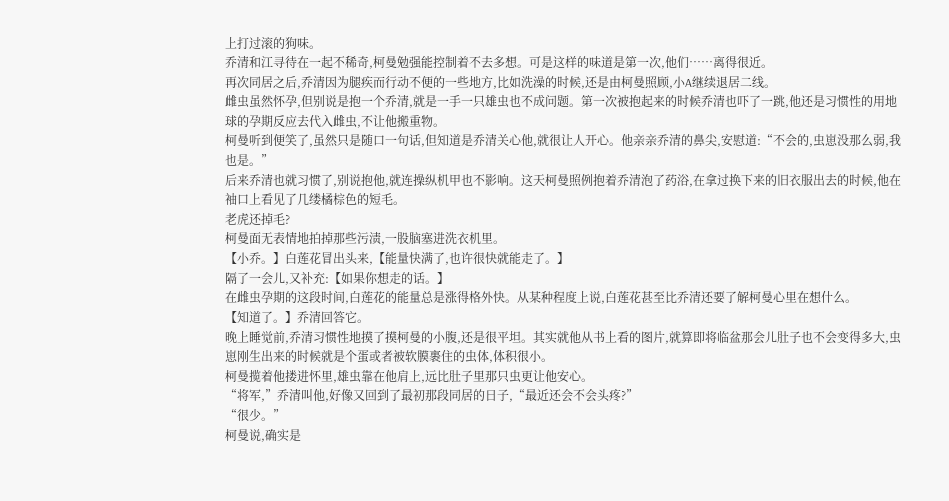上打过滚的狗味。
乔清和江寻待在一起不稀奇,柯曼勉强能控制着不去多想。可是这样的味道是第一次,他们……离得很近。
再次同居之后,乔清因为腿疾而行动不便的一些地方,比如洗澡的时候,还是由柯曼照顾,小A继续退居二线。
雌虫虽然怀孕,但别说是抱一个乔清,就是一手一只雄虫也不成问题。第一次被抱起来的时候乔清也吓了一跳,他还是习惯性的用地球的孕期反应去代入雌虫,不让他搬重物。
柯曼听到便笑了,虽然只是随口一句话,但知道是乔清关心他,就很让人开心。他亲亲乔清的鼻尖,安慰道:“不会的,虫崽没那么弱,我也是。”
后来乔清也就习惯了,别说抱他,就连操纵机甲也不影响。这天柯曼照例抱着乔清泡了药浴,在拿过换下来的旧衣服出去的时候,他在袖口上看见了几缕橘棕色的短毛。
老虎还掉毛?
柯曼面无表情地拍掉那些污渍,一股脑塞进洗衣机里。
【小乔。】白莲花冒出头来,【能量快满了,也许很快就能走了。】
隔了一会儿,又补充:【如果你想走的话。】
在雌虫孕期的这段时间,白莲花的能量总是涨得格外快。从某种程度上说,白莲花甚至比乔清还要了解柯曼心里在想什么。
【知道了。】乔清回答它。
晚上睡觉前,乔清习惯性地摸了摸柯曼的小腹,还是很平坦。其实就他从书上看的图片,就算即将临盆那会儿肚子也不会变得多大,虫崽刚生出来的时候就是个蛋或者被软膜裹住的虫体,体积很小。
柯曼揽着他搂进怀里,雄虫靠在他肩上,远比肚子里那只虫更让他安心。
“将军,”乔清叫他,好像又回到了最初那段同居的日子,“最近还会不会头疼?”
“很少。”
柯曼说,确实是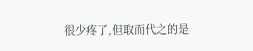很少疼了,但取而代之的是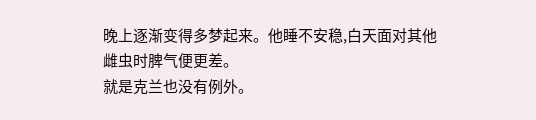晚上逐渐变得多梦起来。他睡不安稳,白天面对其他雌虫时脾气便更差。
就是克兰也没有例外。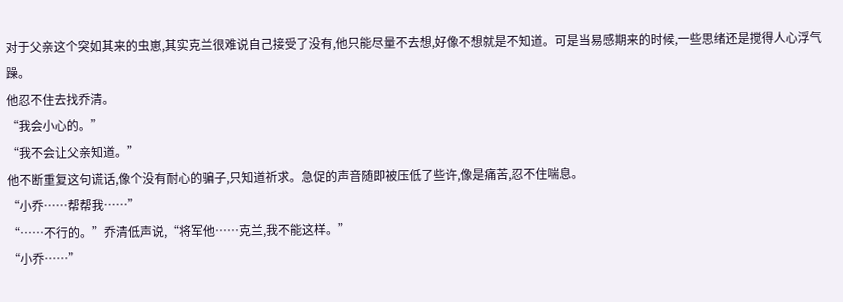对于父亲这个突如其来的虫崽,其实克兰很难说自己接受了没有,他只能尽量不去想,好像不想就是不知道。可是当易感期来的时候,一些思绪还是搅得人心浮气躁。
他忍不住去找乔清。
“我会小心的。”
“我不会让父亲知道。”
他不断重复这句谎话,像个没有耐心的骗子,只知道祈求。急促的声音随即被压低了些许,像是痛苦,忍不住喘息。
“小乔……帮帮我……”
“……不行的。”乔清低声说,“将军他……克兰,我不能这样。”
“小乔……”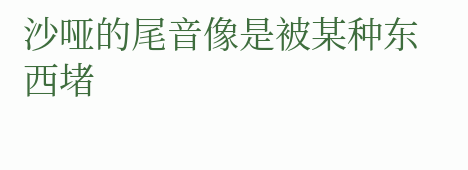沙哑的尾音像是被某种东西堵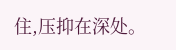住,压抑在深处。